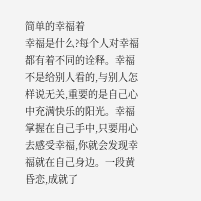简单的幸福着
幸福是什么?每个人对幸福都有着不同的诠释。幸福不是给别人看的,与别人怎样说无关,重要的是自己心中充满快乐的阳光。幸福掌握在自己手中,只要用心去感受幸福,你就会发现幸福就在自己身边。一段黄昏恋,成就了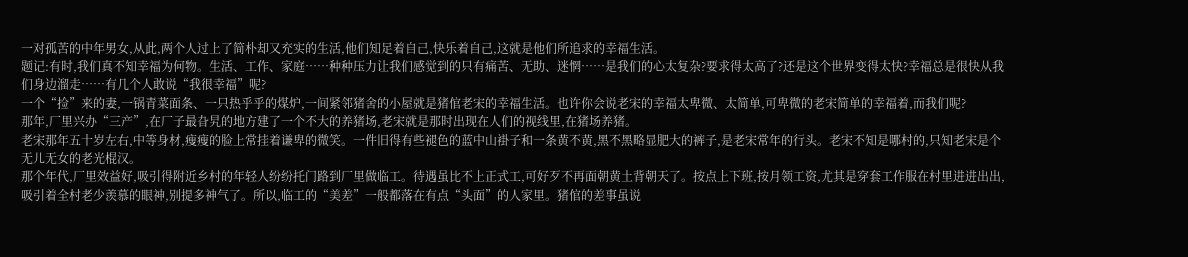一对孤苦的中年男女,从此,两个人过上了简朴却又充实的生活,他们知足着自己,快乐着自己,这就是他们所追求的幸福生活。
题记:有时,我们真不知幸福为何物。生活、工作、家庭……种种压力让我们感觉到的只有痛苦、无助、迷惘……是我们的心太复杂?要求得太高了?还是这个世界变得太快?幸福总是很快从我们身边溜走……有几个人敢说“我很幸福”呢?
一个“捡”来的妻,一锅青菜面条、一只热乎乎的煤炉,一间紧邻猪舍的小屋就是猪倌老宋的幸福生活。也许你会说老宋的幸福太卑微、太简单,可卑微的老宋简单的幸福着,而我们呢?
那年,厂里兴办“三产”,在厂子最旮旯的地方建了一个不大的养猪场,老宋就是那时出现在人们的视线里,在猪场养猪。
老宋那年五十岁左右,中等身材,瘦瘦的脸上常挂着谦卑的微笑。一件旧得有些褪色的蓝中山褂子和一条黄不黄,黑不黑略显肥大的裤子,是老宋常年的行头。老宋不知是哪村的,只知老宋是个无儿无女的老光棍汉。
那个年代,厂里效益好,吸引得附近乡村的年轻人纷纷托门路到厂里做临工。待遇虽比不上正式工,可好歹不再面朝黄土背朝天了。按点上下班,按月领工资,尤其是穿套工作服在村里进进出出,吸引着全村老少羡慕的眼神,别提多神气了。所以,临工的“美差”一般都落在有点“头面”的人家里。猪倌的差事虽说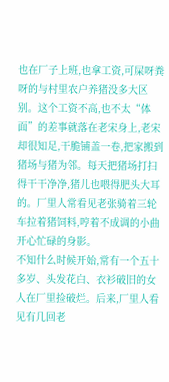也在厂子上班,也拿工资,可屎呀粪呀的与村里农户养猪没多大区别。这个工资不高,也不太“体面”的差事就落在老宋身上,老宋却很知足,干脆铺盖一卷,把家搬到猪场与猪为邻。每天把猪场打扫得干干净净,猪儿也喂得肥头大耳的。厂里人常看见老张骑着三轮车拉着猪饲料,哼着不成调的小曲开心忙碌的身影。
不知什么时候开始,常有一个五十多岁、头发花白、衣衫破旧的女人在厂里捡破烂。后来,厂里人看见有几回老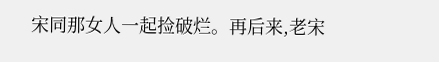宋同那女人一起捡破烂。再后来,老宋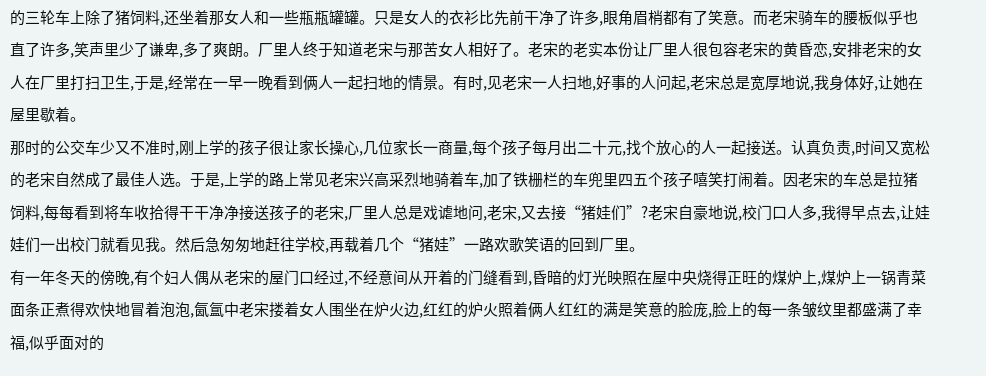的三轮车上除了猪饲料,还坐着那女人和一些瓶瓶罐罐。只是女人的衣衫比先前干净了许多,眼角眉梢都有了笑意。而老宋骑车的腰板似乎也直了许多,笑声里少了谦卑,多了爽朗。厂里人终于知道老宋与那苦女人相好了。老宋的老实本份让厂里人很包容老宋的黄昏恋,安排老宋的女人在厂里打扫卫生,于是,经常在一早一晚看到俩人一起扫地的情景。有时,见老宋一人扫地,好事的人问起,老宋总是宽厚地说,我身体好,让她在屋里歇着。
那时的公交车少又不准时,刚上学的孩子很让家长操心,几位家长一商量,每个孩子每月出二十元,找个放心的人一起接送。认真负责,时间又宽松的老宋自然成了最佳人选。于是,上学的路上常见老宋兴高采烈地骑着车,加了铁栅栏的车兜里四五个孩子嘻笑打闹着。因老宋的车总是拉猪饲料,每每看到将车收拾得干干净净接送孩子的老宋,厂里人总是戏谑地问,老宋,又去接“猪娃们”?老宋自豪地说,校门口人多,我得早点去,让娃娃们一出校门就看见我。然后急匆匆地赶往学校,再载着几个“猪娃”一路欢歌笑语的回到厂里。
有一年冬天的傍晚,有个妇人偶从老宋的屋门口经过,不经意间从开着的门缝看到,昏暗的灯光映照在屋中央烧得正旺的煤炉上,煤炉上一锅青菜面条正煮得欢快地冒着泡泡,氤氲中老宋搂着女人围坐在炉火边,红红的炉火照着俩人红红的满是笑意的脸庞,脸上的每一条皱纹里都盛满了幸福,似乎面对的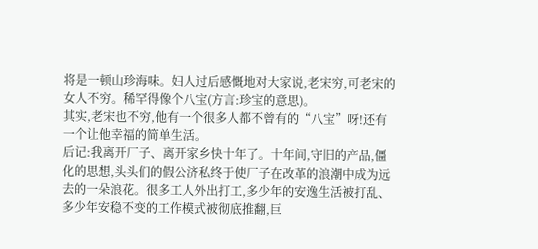将是一顿山珍海味。妇人过后感慨地对大家说,老宋穷,可老宋的女人不穷。稀罕得像个八宝(方言:珍宝的意思)。
其实,老宋也不穷,他有一个很多人都不曾有的“八宝”呀!还有一个让他幸福的简单生活。
后记:我离开厂子、离开家乡快十年了。十年间,守旧的产品,僵化的思想,头头们的假公济私终于使厂子在改革的浪潮中成为远去的一朵浪花。很多工人外出打工,多少年的安逸生活被打乱、多少年安稳不变的工作模式被彻底推翻,巨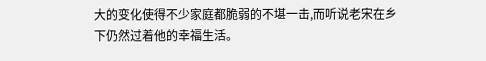大的变化使得不少家庭都脆弱的不堪一击,而听说老宋在乡下仍然过着他的幸福生活。